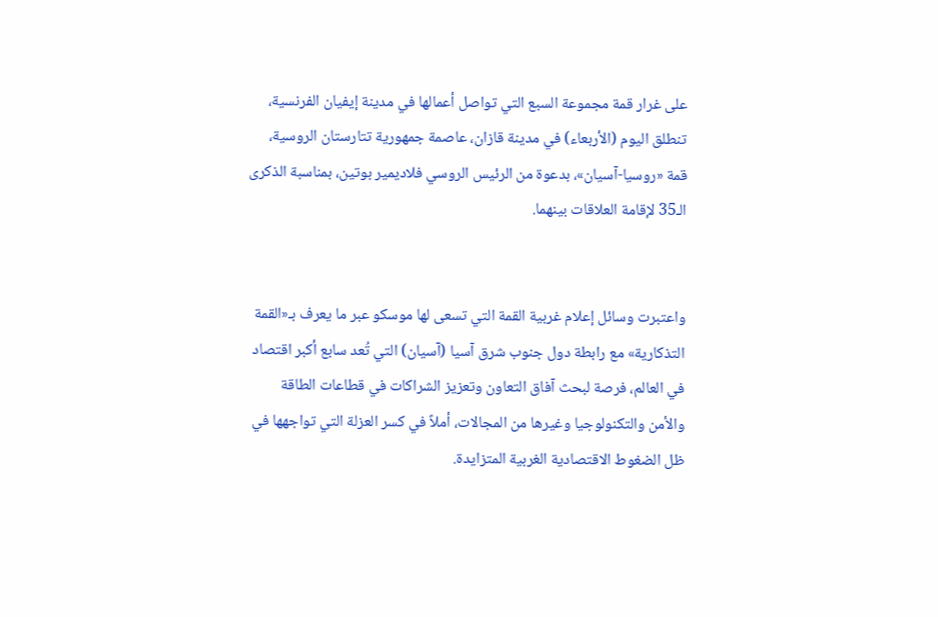على غرار قمة مجموعة السبع التي تواصل أعمالها في مدينة إيفيان الفرنسية، تنطلق اليوم (الأربعاء) في مدينة قازان، عاصمة جمهورية تتارستان الروسية، قمة «روسيا-آسيان»، بدعوة من الرئيس الروسي فلاديمير بوتين، بمناسبة الذكرى الـ35 لإقامة العلاقات بينهما.


واعتبرت وسائل إعلام غربية القمة التي تسعى لها موسكو عبر ما يعرف بـ«القمة التذكارية» مع رابطة دول جنوب شرق آسيا (آسيان) التي تُعد سابع أكبر اقتصاد في العالم، فرصة لبحث آفاق التعاون وتعزيز الشراكات في قطاعات الطاقة والأمن والتكنولوجيا وغيرها من المجالات، أملاً في كسر العزلة التي تواجهها في ظل الضغوط الاقتصادية الغربية المتزايدة.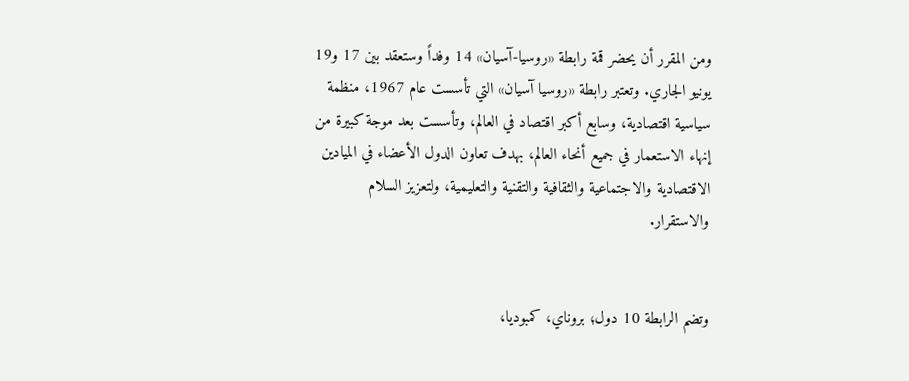ومن المقرر أن يحضر قمة رابطة «روسيا-آسيان» 14 وفداً وستعقد بين 17 و19 يونيو الجاري. وتعتبر رابطة «روسيا آسيان» التي تأسست عام 1967، منظمة سياسية اقتصادية، وسابع أكبر اقتصاد في العالم، وتأسست بعد موجة كبيرة من إنهاء الاستعمار في جميع أنحاء العالم، بهدف تعاون الدول الأعضاء في الميادين الاقتصادية والاجتماعية والثقافية والتقنية والتعليمية، ولتعزيز السلام والاستقرار.


وتضم الرابطة 10 دول؛ بروناي، كمبوديا،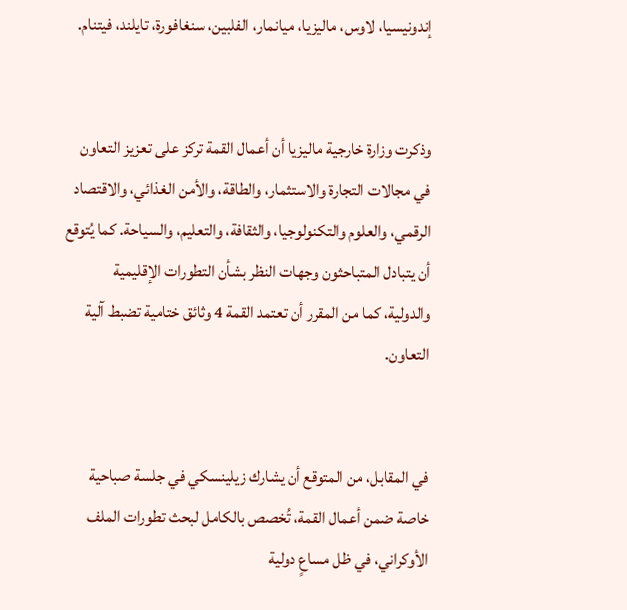إندونيسيا، لاوس، ماليزيا، ميانمار، الفلبين، سنغافورة، تايلند، فيتنام.


وذكرت وزارة خارجية ماليزيا أن أعمال القمة تركز على تعزيز التعاون في مجالات التجارة والاستثمار، والطاقة، والأمن الغذائي، والاقتصاد الرقمي، والعلوم والتكنولوجيا، والثقافة، والتعليم، والسياحة. كما يُتوقع أن يتبادل المتباحثون وجهات النظر بشأن التطورات الإقليمية والدولية، كما من المقرر أن تعتمد القمة 4 وثائق ختامية تضبط آلية التعاون.


في المقابل، من المتوقع أن يشارك زيلينسكي في جلسة صباحية خاصة ضمن أعمال القمة، تُخصص بالكامل لبحث تطورات الملف الأوكراني، في ظل مساعٍ دولية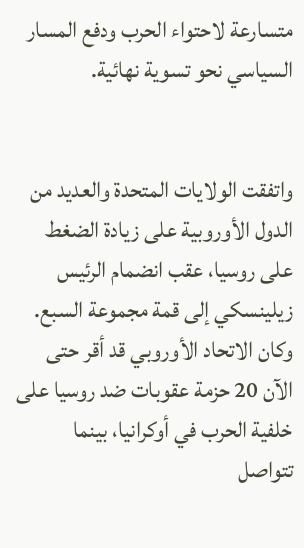متسارعة لاحتواء الحرب ودفع المسار السياسي نحو تسوية نهائية.


واتفقت الولايات المتحدة والعديد من الدول الأوروبية على زيادة الضغط على روسيا، عقب انضمام الرئيس زيلينسكي إلى قمة مجموعة السبع. وكان الاتحاد الأوروبي قد أقر حتى الآن 20 حزمة عقوبات ضد روسيا على خلفية الحرب في أوكرانيا، بينما تتواصل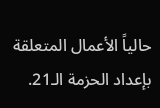حالياً الأعمال المتعلقة بإعداد الحزمة الـ21.